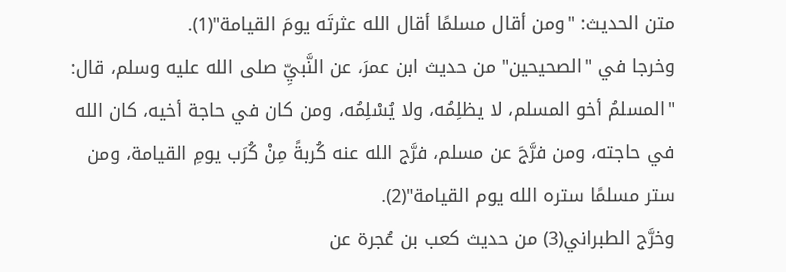متن الحديث: "ومن أقال مسلمًا أقال الله عثرتَه يومَ القيامة"(1).
وخرجا في "الصحيحين" من حديث ابن عمرَ، عن النَّبيِّ صلى الله عليه وسلم، قال: "المسلمُ أخو المسلم، لا يظلِمُه، ولا يُسْلِمُه، ومن كان في حاجة أخيه، كان الله في حاجته، ومن فرَّجَ عن مسلم، فرَّج الله عنه كُربةً مِنْ كُرَب يومِ القيامة، ومن ستر مسلمًا ستره الله يوم القيامة"(2).
وخرَّج الطبراني(3) من حديث كعب بن عُجرة عن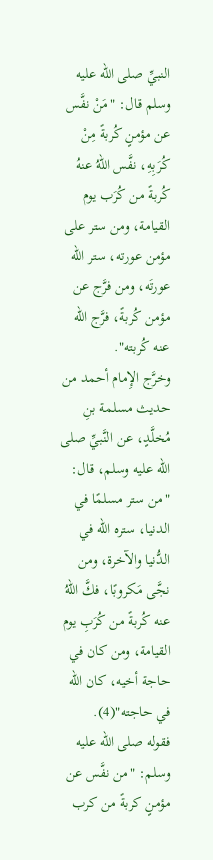النبيِّ صلى الله عليه وسلم قال: "مَنْ نفَّس عن مؤمنٍ كُربةً مِنْ كُرَبِهِ، نفَّس اللهُ عنهُ كُربةً من كُرَب يوم القيامة، ومن ستر على مؤمن عورته، ستر الله عورتَه، ومن فرَّج عن مؤمن كُربةً، فرَّج الله عنه كُربته".
وخرَّج الإِمام أحمد من حديث مسلمة بنِ مُخلَّدٍ، عن النَّبيِّ صلى الله عليه وسلم، قال: "من ستر مسلمًا في الدنيا، ستره الله في الدُّنيا والآخرة، ومن نجَّى مَكروبًا، فكَّ اللهُ عنه كُربةً من كُرَبِ يوم القيامة، ومن كان في حاجة أخيه، كان الله في حاجته"(4).
فقوله صلى الله عليه وسلم: "من نفَّس عن مؤمنٍ كربةً من كرب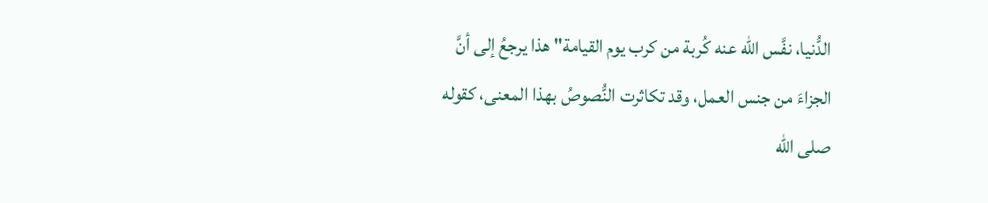الدُّنيا، نفَّس الله عنه كُربة من كرب يوم القيامة" هذا يرجعُ إلى أنَّ الجزاءَ من جنس العمل، وقد تكاثرت النُّصوصُ بهذا المعنى، كقوله صلى الله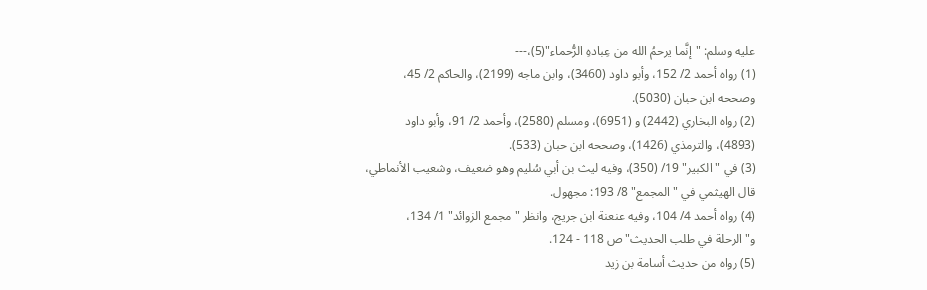عليه وسلم: "إنَّما يرحمُ الله من عِبادهِ الرُّحماء"(5)،---
(1) رواه أحمد 2/ 152، وأبو داود (3460)، وابن ماجه (2199)، والحاكم 2/ 45، وصححه ابن حبان (5030).
(2) رواه البخاري (2442) و (6951)، ومسلم (2580)، وأحمد 2/ 91، وأبو داود (4893)، والترمذي (1426)، وصححه ابن حبان (533).
(3) في "الكبير" 19/ (350)، وفيه ليث بن أبي سُليم وهو ضعيف، وشعيب الأنماطي، قال الهيثمي في "المجمع" 8/ 193: مجهول.
(4) رواه أحمد 4/ 104، وفيه عنعنة ابن جريج، وانظر "مجمع الزوائد" 1/ 134، و"الرحلة في طلب الحديث" ص 118 - 124.
(5) رواه من حديث أسامة بن زيد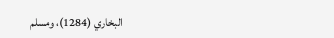البخاري (1284)، ومسلم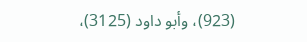(923)، وأبو داود (3125)،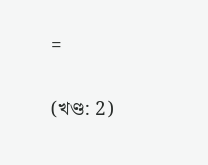=

(খণ্ড: 2)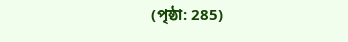(পৃষ্ঠা: 285)